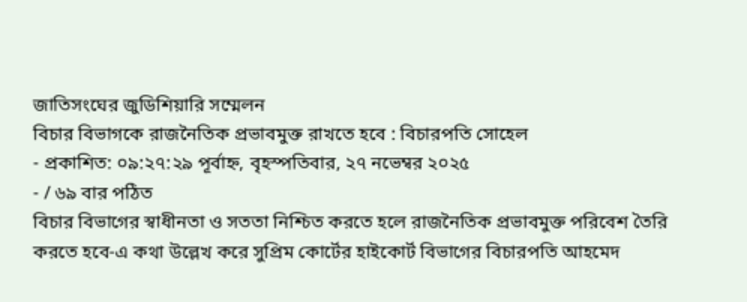জাতিসংঘের জুডিশিয়ারি সম্মেলন
বিচার বিভাগকে রাজনৈতিক প্রভাবমুক্ত রাখতে হবে : বিচারপতি সোহেল
- প্রকাশিত: ০৯:২৭:২৯ পূর্বাহ্ন, বৃহস্পতিবার, ২৭ নভেম্বর ২০২৫
- / ৬৯ বার পঠিত
বিচার বিভাগের স্বাধীনতা ও সততা নিশ্চিত করতে হলে রাজনৈতিক প্রভাবমুক্ত পরিবেশ তৈরি করতে হবে-এ কথা উল্লেখ করে সুপ্রিম কোর্টের হাইকোর্ট বিভাগের বিচারপতি আহমেদ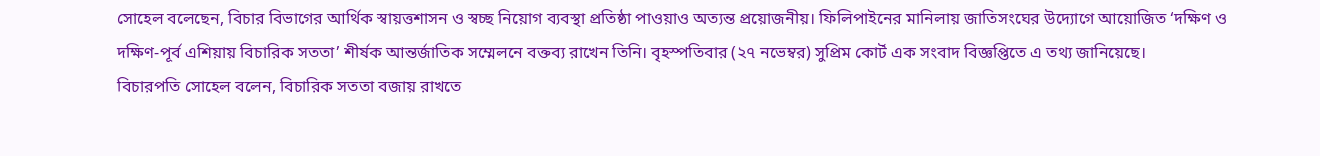সোহেল বলেছেন, বিচার বিভাগের আর্থিক স্বায়ত্তশাসন ও স্বচ্ছ নিয়োগ ব্যবস্থা প্রতিষ্ঠা পাওয়াও অত্যন্ত প্রয়োজনীয়। ফিলিপাইনের মানিলায় জাতিসংঘের উদ্যোগে আয়োজিত ‘দক্ষিণ ও দক্ষিণ-পূর্ব এশিয়ায় বিচারিক সততা’ শীর্ষক আন্তর্জাতিক সম্মেলনে বক্তব্য রাখেন তিনি। বৃহস্পতিবার (২৭ নভেম্বর) সুপ্রিম কোর্ট এক সংবাদ বিজ্ঞপ্তিতে এ তথ্য জানিয়েছে।
বিচারপতি সোহেল বলেন, বিচারিক সততা বজায় রাখতে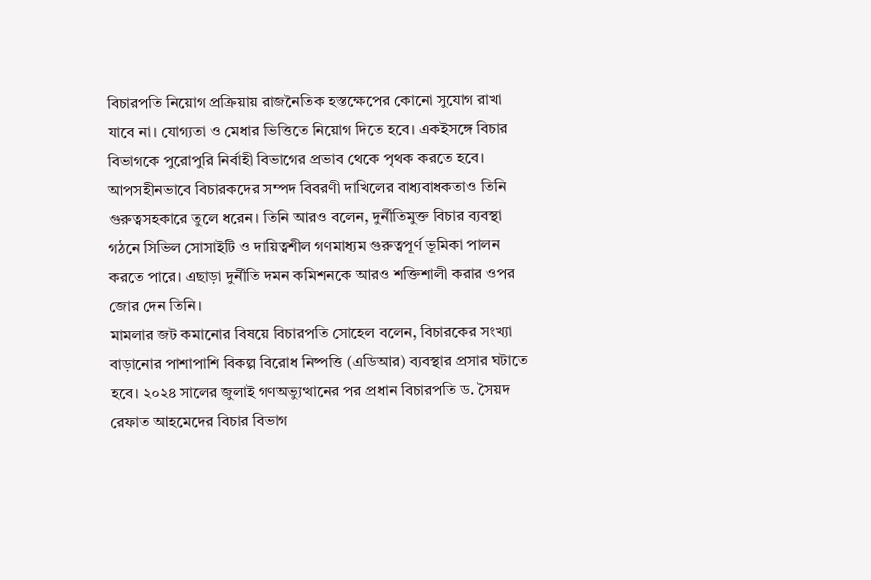বিচারপতি নিয়োগ প্রক্রিয়ায় রাজনৈতিক হস্তক্ষেপের কোনো সুযোগ রাখা যাবে না। যোগ্যতা ও মেধার ভিত্তিতে নিয়োগ দিতে হবে। একইসঙ্গে বিচার বিভাগকে পুরোপুরি নির্বাহী বিভাগের প্রভাব থেকে পৃথক করতে হবে। আপসহীনভাবে বিচারকদের সম্পদ বিবরণী দাখিলের বাধ্যবাধকতাও তিনি গুরুত্বসহকারে তুলে ধরেন। তিনি আরও বলেন, দুর্নীতিমুক্ত বিচার ব্যবস্থা গঠনে সিভিল সোসাইটি ও দায়িত্বশীল গণমাধ্যম গুরুত্বপূর্ণ ভূমিকা পালন করতে পারে। এছাড়া দুর্নীতি দমন কমিশনকে আরও শক্তিশালী করার ওপর জোর দেন তিনি।
মামলার জট কমানোর বিষয়ে বিচারপতি সোহেল বলেন, বিচারকের সংখ্যা বাড়ানোর পাশাপাশি বিকল্প বিরোধ নিষ্পত্তি (এডিআর) ব্যবস্থার প্রসার ঘটাতে হবে। ২০২৪ সালের জুলাই গণঅভ্যুত্থানের পর প্রধান বিচারপতি ড. সৈয়দ রেফাত আহমেদের বিচার বিভাগ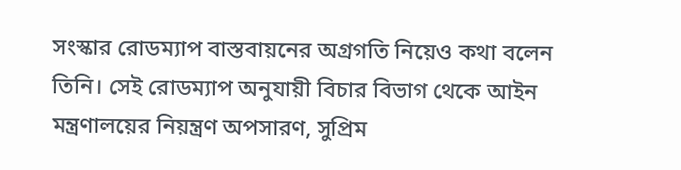সংস্কার রোডম্যাপ বাস্তবায়নের অগ্রগতি নিয়েও কথা বলেন তিনি। সেই রোডম্যাপ অনুযায়ী বিচার বিভাগ থেকে আইন মন্ত্রণালয়ের নিয়ন্ত্রণ অপসারণ, সুপ্রিম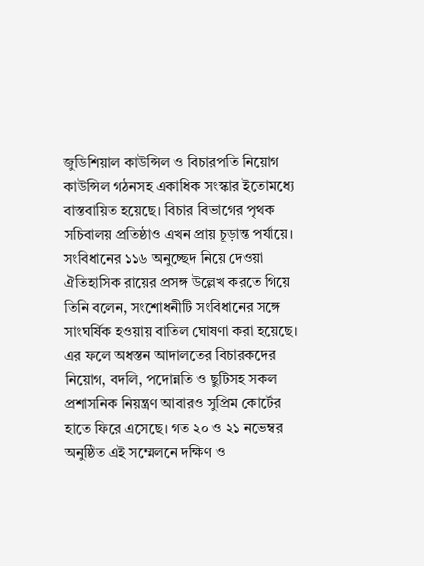জুডিশিয়াল কাউন্সিল ও বিচারপতি নিয়োগ কাউন্সিল গঠনসহ একাধিক সংস্কার ইতোমধ্যে বাস্তবায়িত হয়েছে। বিচার বিভাগের পৃথক সচিবালয় প্রতিষ্ঠাও এখন প্রায় চূড়ান্ত পর্যায়ে।
সংবিধানের ১১৬ অনুচ্ছেদ নিয়ে দেওয়া ঐতিহাসিক রায়ের প্রসঙ্গ উল্লেখ করতে গিয়ে তিনি বলেন, সংশোধনীটি সংবিধানের সঙ্গে সাংঘর্ষিক হওয়ায় বাতিল ঘোষণা করা হয়েছে। এর ফলে অধস্তন আদালতের বিচারকদের নিয়োগ, বদলি, পদোন্নতি ও ছুটিসহ সকল প্রশাসনিক নিয়ন্ত্রণ আবারও সুপ্রিম কোর্টের হাতে ফিরে এসেছে। গত ২০ ও ২১ নভেম্বর অনুষ্ঠিত এই সম্মেলনে দক্ষিণ ও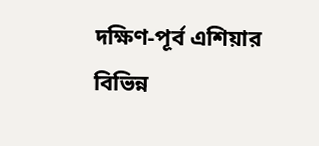দক্ষিণ-পূর্ব এশিয়ার বিভিন্ন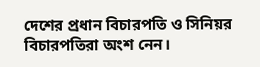দেশের প্রধান বিচারপতি ও সিনিয়র বিচারপতিরা অংশ নেন।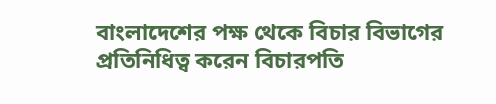বাংলাদেশের পক্ষ থেকে বিচার বিভাগের প্রতিনিধিত্ব করেন বিচারপতি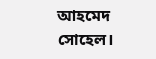আহমেদ সোহেল।